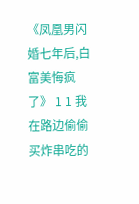《凤凰男闪婚七年后,白富美悔疯了》 1 1 我在路边偷偷买炸串吃的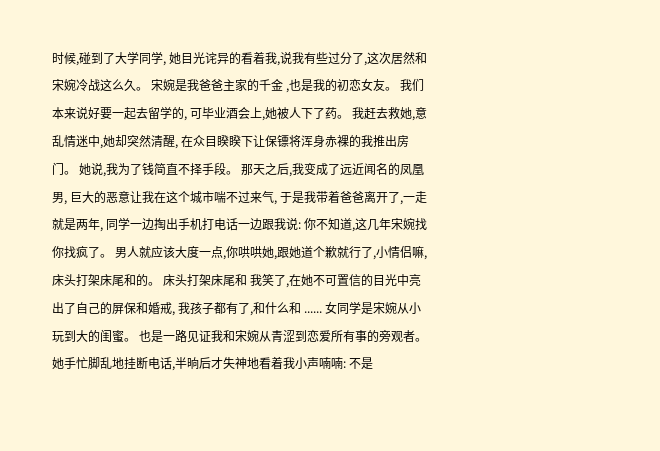时候,碰到了大学同学, 她目光诧异的看着我,说我有些过分了,这次居然和宋婉冷战这么久。 宋婉是我爸爸主家的千金 ,也是我的初恋女友。 我们本来说好要一起去留学的, 可毕业酒会上,她被人下了药。 我赶去救她,意乱情迷中,她却突然清醒, 在众目睽睽下让保镖将浑身赤裸的我推出房门。 她说,我为了钱简直不择手段。 那天之后,我变成了远近闻名的凤凰男, 巨大的恶意让我在这个城市喘不过来气, 于是我带着爸爸离开了,一走就是两年, 同学一边掏出手机打电话一边跟我说: 你不知道,这几年宋婉找你找疯了。 男人就应该大度一点,你哄哄她,跟她道个歉就行了,小情侣嘛,床头打架床尾和的。 床头打架床尾和 我笑了,在她不可置信的目光中亮出了自己的屏保和婚戒, 我孩子都有了,和什么和 ...... 女同学是宋婉从小玩到大的闺蜜。 也是一路见证我和宋婉从青涩到恋爱所有事的旁观者。 她手忙脚乱地挂断电话,半晌后才失神地看着我小声喃喃: 不是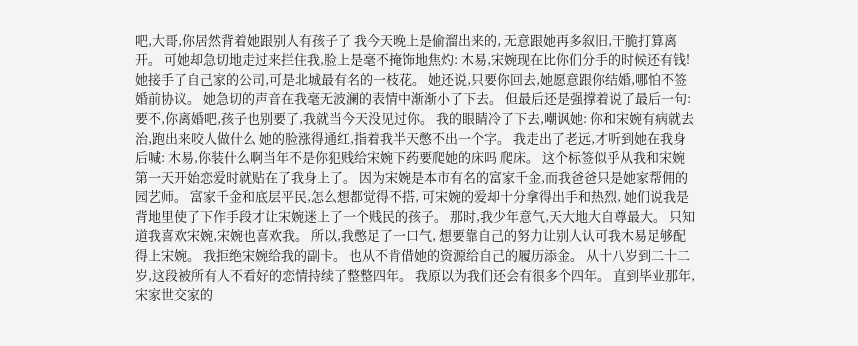吧,大哥,你居然背着她跟别人有孩子了 我今天晚上是偷溜出来的, 无意跟她再多叙旧,干脆打算离开。 可她却急切地走过来拦住我,脸上是毫不掩饰地焦灼: 木易,宋婉现在比你们分手的时候还有钱! 她接手了自己家的公司,可是北城最有名的一枝花。 她还说,只要你回去,她愿意跟你结婚,哪怕不签婚前协议。 她急切的声音在我毫无波澜的表情中渐渐小了下去。 但最后还是强撑着说了最后一句: 要不,你离婚吧,孩子也别要了,我就当今天没见过你。 我的眼睛冷了下去,嘲讽她: 你和宋婉有病就去治,跑出来咬人做什么 她的脸涨得通红,指着我半天憋不出一个字。 我走出了老远,才听到她在我身后喊: 木易,你装什么啊当年不是你犯贱给宋婉下药要爬她的床吗 爬床。 这个标签似乎从我和宋婉第一天开始恋爱时就贴在了我身上了。 因为宋婉是本市有名的富家千金,而我爸爸只是她家帮佣的园艺师。 富家千金和底层平民,怎么想都觉得不搭, 可宋婉的爱却十分拿得出手和热烈, 她们说我是背地里使了下作手段才让宋婉迷上了一个贱民的孩子。 那时,我少年意气,天大地大自尊最大。 只知道我喜欢宋婉,宋婉也喜欢我。 所以,我憋足了一口气, 想要靠自己的努力让别人认可我木易足够配得上宋婉。 我拒绝宋婉给我的副卡。 也从不肯借她的资源给自己的履历添金。 从十八岁到二十二岁,这段被所有人不看好的恋情持续了整整四年。 我原以为我们还会有很多个四年。 直到毕业那年,宋家世交家的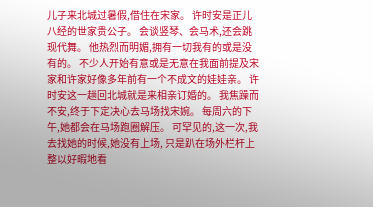儿子来北城过暑假,借住在宋家。 许时安是正儿八经的世家贵公子。 会谈竖琴、会马术,还会跳现代舞。 他热烈而明媚,拥有一切我有的或是没有的。 不少人开始有意或是无意在我面前提及宋家和许家好像多年前有一个不成文的娃娃亲。 许时安这一趟回北城就是来相亲订婚的。 我焦躁而不安,终于下定决心去马场找宋婉。 每周六的下午,她都会在马场跑圈解压。 可罕见的,这一次,我去找她的时候,她没有上场, 只是趴在场外栏杆上整以好暇地看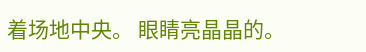着场地中央。 眼睛亮晶晶的。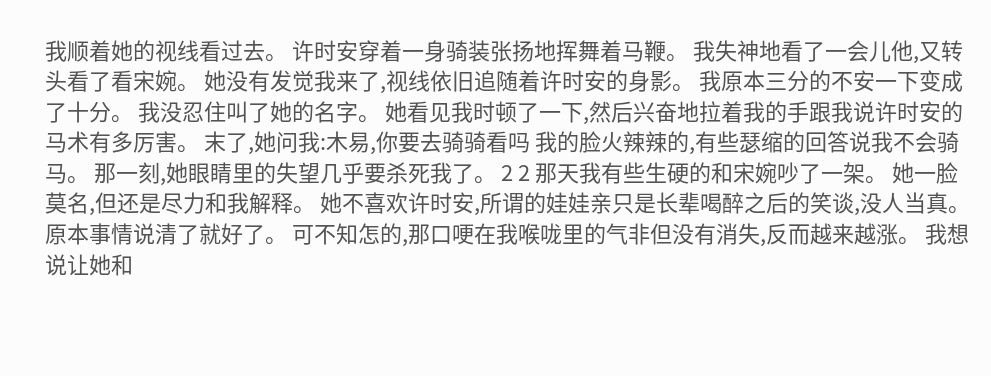我顺着她的视线看过去。 许时安穿着一身骑装张扬地挥舞着马鞭。 我失神地看了一会儿他,又转头看了看宋婉。 她没有发觉我来了,视线依旧追随着许时安的身影。 我原本三分的不安一下变成了十分。 我没忍住叫了她的名字。 她看见我时顿了一下,然后兴奋地拉着我的手跟我说许时安的马术有多厉害。 末了,她问我:木易,你要去骑骑看吗 我的脸火辣辣的,有些瑟缩的回答说我不会骑马。 那一刻,她眼睛里的失望几乎要杀死我了。 2 2 那天我有些生硬的和宋婉吵了一架。 她一脸莫名,但还是尽力和我解释。 她不喜欢许时安,所谓的娃娃亲只是长辈喝醉之后的笑谈,没人当真。 原本事情说清了就好了。 可不知怎的,那口哽在我喉咙里的气非但没有消失,反而越来越涨。 我想说让她和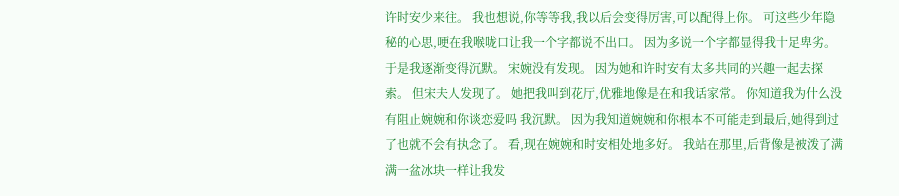许时安少来往。 我也想说,你等等我,我以后会变得厉害,可以配得上你。 可这些少年隐秘的心思,哽在我喉咙口让我一个字都说不出口。 因为多说一个字都显得我十足卑劣。 于是我逐渐变得沉默。 宋婉没有发现。 因为她和许时安有太多共同的兴趣一起去探索。 但宋夫人发现了。 她把我叫到花厅,优雅地像是在和我话家常。 你知道我为什么没有阻止婉婉和你谈恋爱吗 我沉默。 因为我知道婉婉和你根本不可能走到最后,她得到过了也就不会有执念了。 看,现在婉婉和时安相处地多好。 我站在那里,后背像是被泼了满满一盆冰块一样让我发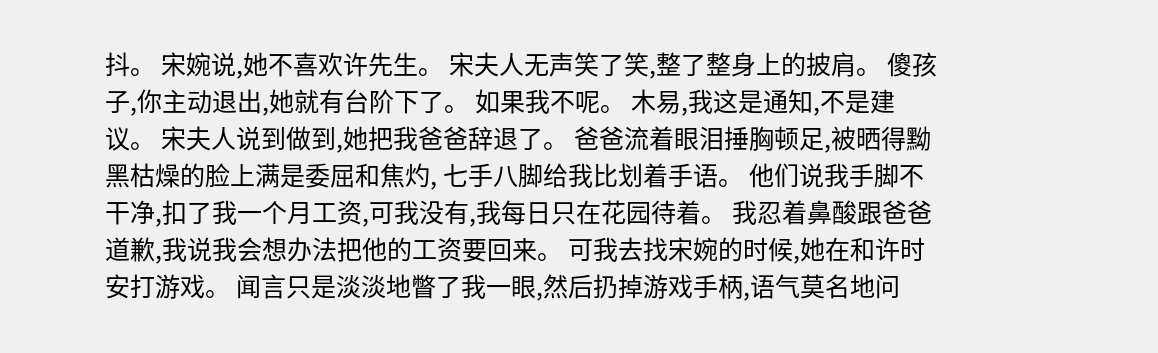抖。 宋婉说,她不喜欢许先生。 宋夫人无声笑了笑,整了整身上的披肩。 傻孩子,你主动退出,她就有台阶下了。 如果我不呢。 木易,我这是通知,不是建议。 宋夫人说到做到,她把我爸爸辞退了。 爸爸流着眼泪捶胸顿足,被晒得黝黑枯燥的脸上满是委屈和焦灼, 七手八脚给我比划着手语。 他们说我手脚不干净,扣了我一个月工资,可我没有,我每日只在花园待着。 我忍着鼻酸跟爸爸道歉,我说我会想办法把他的工资要回来。 可我去找宋婉的时候,她在和许时安打游戏。 闻言只是淡淡地瞥了我一眼,然后扔掉游戏手柄,语气莫名地问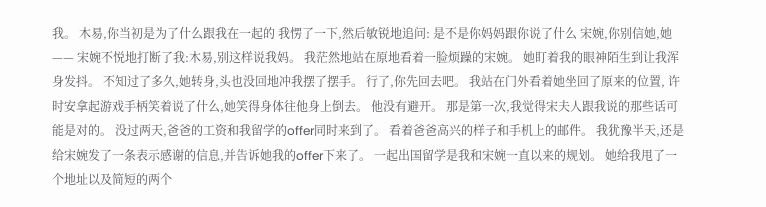我。 木易,你当初是为了什么跟我在一起的 我愣了一下,然后敏锐地追问: 是不是你妈妈跟你说了什么 宋婉,你别信她,她—— 宋婉不悦地打断了我:木易,别这样说我妈。 我茫然地站在原地看着一脸烦躁的宋婉。 她盯着我的眼神陌生到让我浑身发抖。 不知过了多久,她转身,头也没回地冲我摆了摆手。 行了,你先回去吧。 我站在门外看着她坐回了原来的位置, 许时安拿起游戏手柄笑着说了什么,她笑得身体往他身上倒去。 他没有避开。 那是第一次,我觉得宋夫人跟我说的那些话可能是对的。 没过两天,爸爸的工资和我留学的offer同时来到了。 看着爸爸高兴的样子和手机上的邮件。 我犹豫半天,还是给宋婉发了一条表示感谢的信息,并告诉她我的offer下来了。 一起出国留学是我和宋婉一直以来的规划。 她给我甩了一个地址以及简短的两个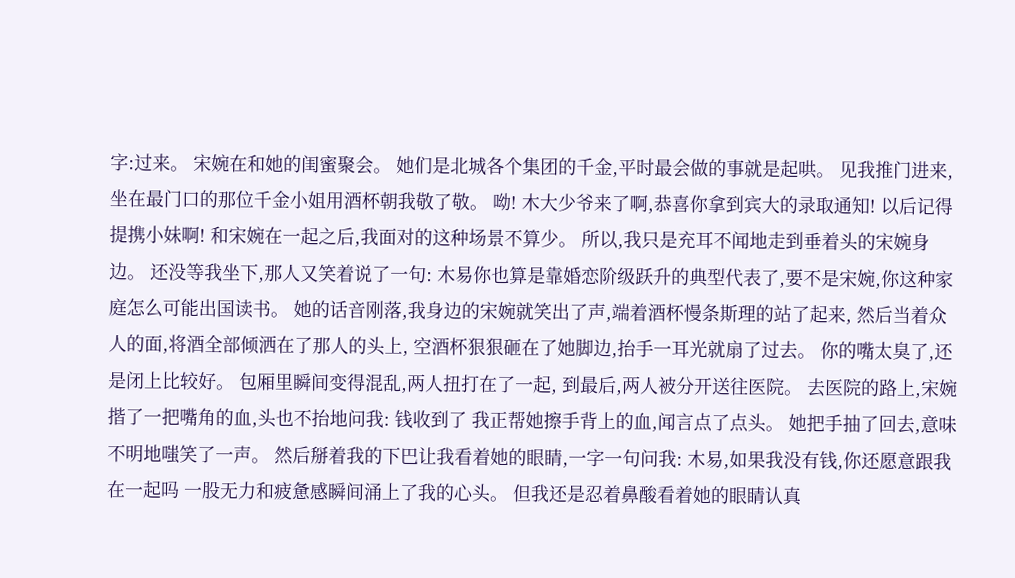字:过来。 宋婉在和她的闺蜜聚会。 她们是北城各个集团的千金,平时最会做的事就是起哄。 见我推门进来,坐在最门口的那位千金小姐用酒杯朝我敬了敬。 呦! 木大少爷来了啊,恭喜你拿到宾大的录取通知! 以后记得提携小妹啊! 和宋婉在一起之后,我面对的这种场景不算少。 所以,我只是充耳不闻地走到垂着头的宋婉身边。 还没等我坐下,那人又笑着说了一句: 木易你也算是靠婚恋阶级跃升的典型代表了,要不是宋婉,你这种家庭怎么可能出国读书。 她的话音刚落,我身边的宋婉就笑出了声,端着酒杯慢条斯理的站了起来, 然后当着众人的面,将酒全部倾洒在了那人的头上, 空酒杯狠狠砸在了她脚边,抬手一耳光就扇了过去。 你的嘴太臭了,还是闭上比较好。 包厢里瞬间变得混乱,两人扭打在了一起, 到最后,两人被分开送往医院。 去医院的路上,宋婉揩了一把嘴角的血,头也不抬地问我: 钱收到了 我正帮她擦手背上的血,闻言点了点头。 她把手抽了回去,意味不明地嗤笑了一声。 然后掰着我的下巴让我看着她的眼睛,一字一句问我: 木易,如果我没有钱,你还愿意跟我在一起吗 一股无力和疲惫感瞬间涌上了我的心头。 但我还是忍着鼻酸看着她的眼睛认真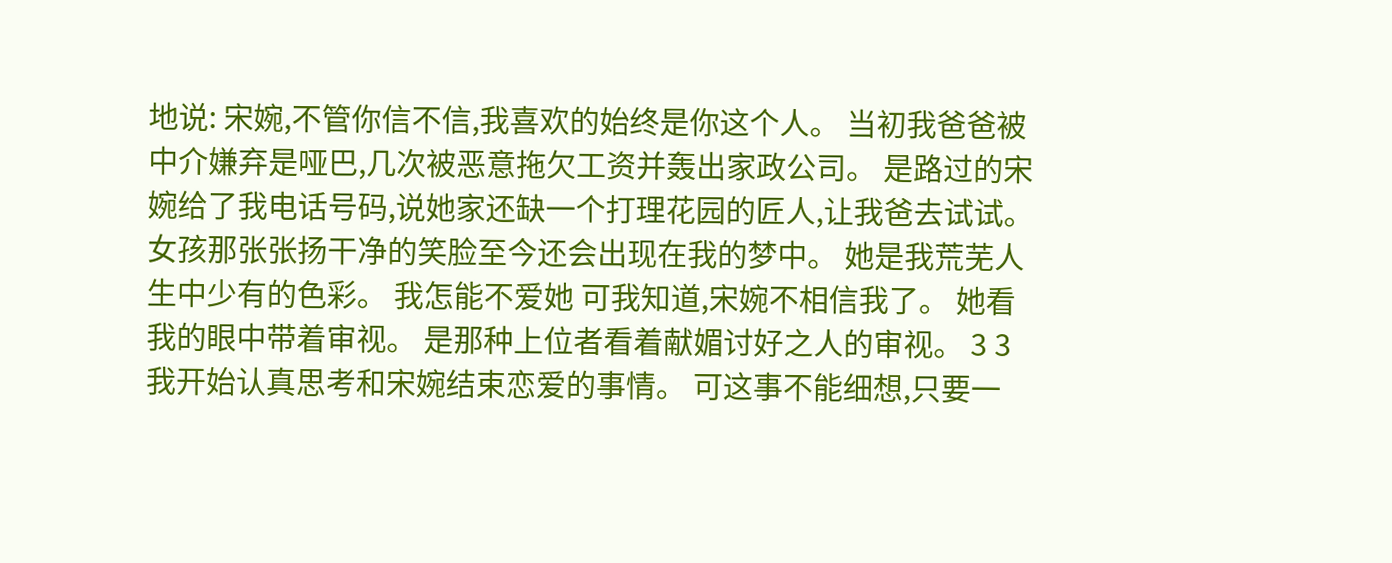地说: 宋婉,不管你信不信,我喜欢的始终是你这个人。 当初我爸爸被中介嫌弃是哑巴,几次被恶意拖欠工资并轰出家政公司。 是路过的宋婉给了我电话号码,说她家还缺一个打理花园的匠人,让我爸去试试。 女孩那张张扬干净的笑脸至今还会出现在我的梦中。 她是我荒芜人生中少有的色彩。 我怎能不爱她 可我知道,宋婉不相信我了。 她看我的眼中带着审视。 是那种上位者看着献媚讨好之人的审视。 3 3 我开始认真思考和宋婉结束恋爱的事情。 可这事不能细想,只要一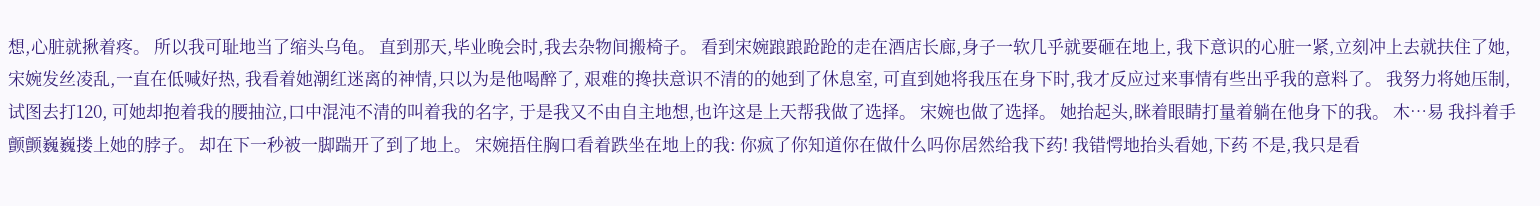想,心脏就揪着疼。 所以我可耻地当了缩头乌龟。 直到那天,毕业晚会时,我去杂物间搬椅子。 看到宋婉踉踉跄跄的走在酒店长廊,身子一软几乎就要砸在地上, 我下意识的心脏一紧,立刻冲上去就扶住了她, 宋婉发丝凌乱,一直在低喊好热, 我看着她潮红迷离的神情,只以为是他喝醉了, 艰难的搀扶意识不清的的她到了休息室, 可直到她将我压在身下时,我才反应过来事情有些出乎我的意料了。 我努力将她压制,试图去打120, 可她却抱着我的腰抽泣,口中混沌不清的叫着我的名字, 于是我又不由自主地想,也许这是上天帮我做了选择。 宋婉也做了选择。 她抬起头,眯着眼睛打量着躺在他身下的我。 木…易 我抖着手颤颤巍巍搂上她的脖子。 却在下一秒被一脚踹开了到了地上。 宋婉捂住胸口看着跌坐在地上的我: 你疯了你知道你在做什么吗你居然给我下药! 我错愕地抬头看她,下药 不是,我只是看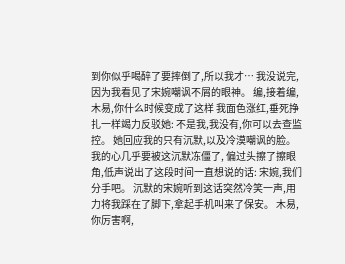到你似乎喝醉了要摔倒了,所以我才… 我没说完,因为我看见了宋婉嘲讽不屑的眼神。 编,接着编,木易,你什么时候变成了这样 我面色涨红,垂死挣扎一样竭力反驳她: 不是我,我没有,你可以去查监控。 她回应我的只有沉默,以及冷漠嘲讽的脸。 我的心几乎要被这沉默冻僵了, 偏过头擦了擦眼角,低声说出了这段时间一直想说的话: 宋婉,我们分手吧。 沉默的宋婉听到这话突然冷笑一声,用力将我踩在了脚下,拿起手机叫来了保安。 木易,你厉害啊,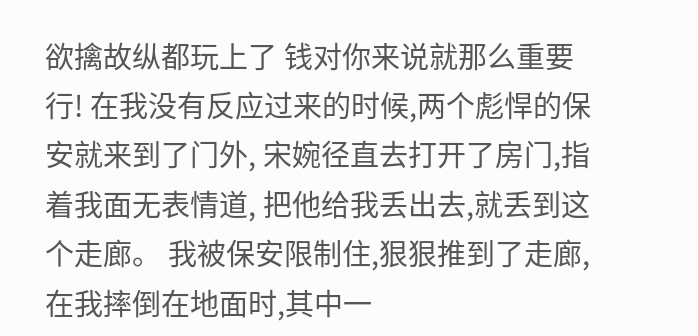欲擒故纵都玩上了 钱对你来说就那么重要 行! 在我没有反应过来的时候,两个彪悍的保安就来到了门外, 宋婉径直去打开了房门,指着我面无表情道, 把他给我丢出去,就丢到这个走廊。 我被保安限制住,狠狠推到了走廊, 在我摔倒在地面时,其中一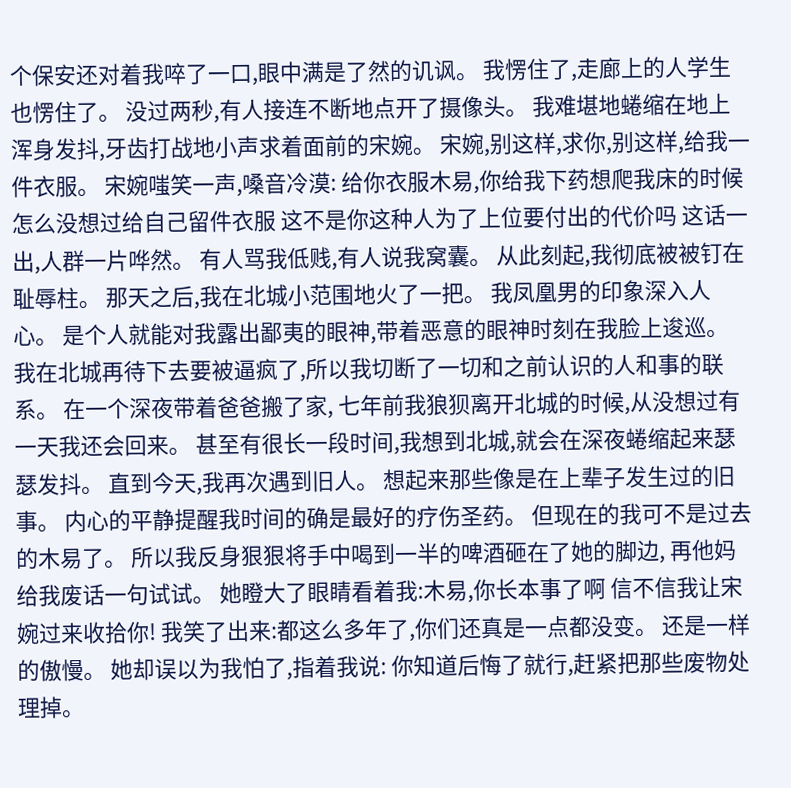个保安还对着我啐了一口,眼中满是了然的讥讽。 我愣住了,走廊上的人学生也愣住了。 没过两秒,有人接连不断地点开了摄像头。 我难堪地蜷缩在地上浑身发抖,牙齿打战地小声求着面前的宋婉。 宋婉,别这样,求你,别这样,给我一件衣服。 宋婉嗤笑一声,嗓音冷漠: 给你衣服木易,你给我下药想爬我床的时候怎么没想过给自己留件衣服 这不是你这种人为了上位要付出的代价吗 这话一出,人群一片哗然。 有人骂我低贱,有人说我窝囊。 从此刻起,我彻底被被钉在耻辱柱。 那天之后,我在北城小范围地火了一把。 我凤凰男的印象深入人心。 是个人就能对我露出鄙夷的眼神,带着恶意的眼神时刻在我脸上逡巡。 我在北城再待下去要被逼疯了,所以我切断了一切和之前认识的人和事的联系。 在一个深夜带着爸爸搬了家, 七年前我狼狈离开北城的时候,从没想过有一天我还会回来。 甚至有很长一段时间,我想到北城,就会在深夜蜷缩起来瑟瑟发抖。 直到今天,我再次遇到旧人。 想起来那些像是在上辈子发生过的旧事。 内心的平静提醒我时间的确是最好的疗伤圣药。 但现在的我可不是过去的木易了。 所以我反身狠狠将手中喝到一半的啤酒砸在了她的脚边, 再他妈给我废话一句试试。 她瞪大了眼睛看着我:木易,你长本事了啊 信不信我让宋婉过来收拾你! 我笑了出来:都这么多年了,你们还真是一点都没变。 还是一样的傲慢。 她却误以为我怕了,指着我说: 你知道后悔了就行,赶紧把那些废物处理掉。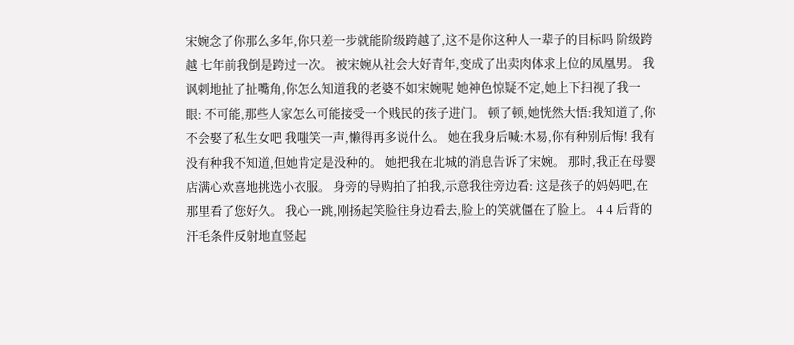宋婉念了你那么多年,你只差一步就能阶级跨越了,这不是你这种人一辈子的目标吗 阶级跨越 七年前我倒是跨过一次。 被宋婉从社会大好青年,变成了出卖肉体求上位的凤凰男。 我讽刺地扯了扯嘴角,你怎么知道我的老婆不如宋婉呢 她神色惊疑不定,她上下扫视了我一眼: 不可能,那些人家怎么可能接受一个贱民的孩子进门。 顿了顿,她恍然大悟:我知道了,你不会娶了私生女吧 我嗤笑一声,懒得再多说什么。 她在我身后喊:木易,你有种别后悔! 我有没有种我不知道,但她肯定是没种的。 她把我在北城的消息告诉了宋婉。 那时,我正在母婴店满心欢喜地挑选小衣服。 身旁的导购拍了拍我,示意我往旁边看: 这是孩子的妈妈吧,在那里看了您好久。 我心一跳,刚扬起笑脸往身边看去,脸上的笑就僵在了脸上。 4 4 后背的汗毛条件反射地直竖起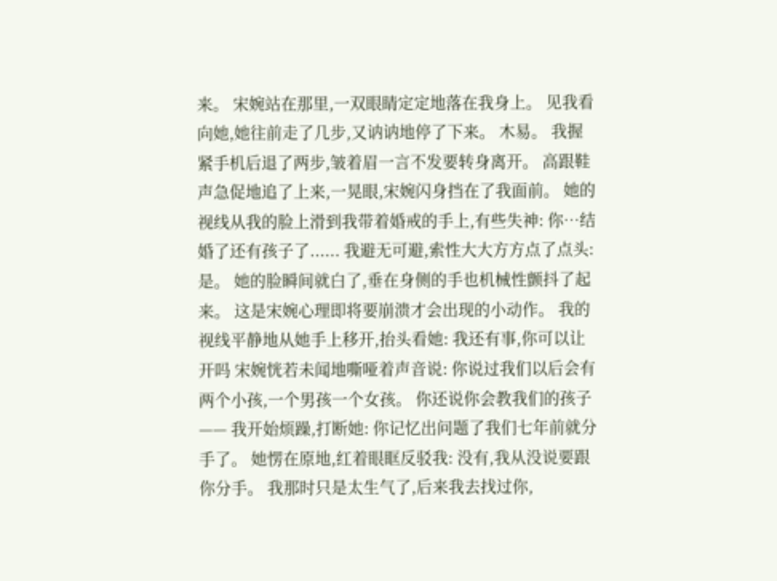来。 宋婉站在那里,一双眼睛定定地落在我身上。 见我看向她,她往前走了几步,又讷讷地停了下来。 木易。 我握紧手机后退了两步,皱着眉一言不发要转身离开。 高跟鞋声急促地追了上来,一晃眼,宋婉闪身挡在了我面前。 她的视线从我的脸上滑到我带着婚戒的手上,有些失神: 你…结婚了还有孩子了...... 我避无可避,索性大大方方点了点头:是。 她的脸瞬间就白了,垂在身侧的手也机械性颤抖了起来。 这是宋婉心理即将要崩溃才会出现的小动作。 我的视线平静地从她手上移开,抬头看她: 我还有事,你可以让开吗 宋婉恍若未闻地嘶哑着声音说: 你说过我们以后会有两个小孩,一个男孩一个女孩。 你还说你会教我们的孩子—— 我开始烦躁,打断她: 你记忆出问题了我们七年前就分手了。 她愣在原地,红着眼眶反驳我: 没有,我从没说要跟你分手。 我那时只是太生气了,后来我去找过你,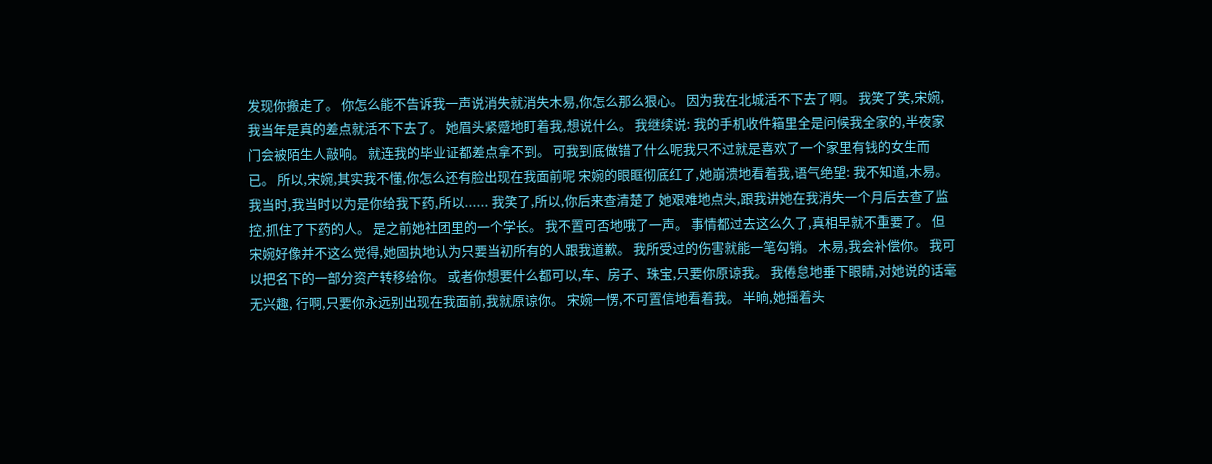发现你搬走了。 你怎么能不告诉我一声说消失就消失木易,你怎么那么狠心。 因为我在北城活不下去了啊。 我笑了笑,宋婉,我当年是真的差点就活不下去了。 她眉头紧蹙地盯着我,想说什么。 我继续说: 我的手机收件箱里全是问候我全家的,半夜家门会被陌生人敲响。 就连我的毕业证都差点拿不到。 可我到底做错了什么呢我只不过就是喜欢了一个家里有钱的女生而已。 所以,宋婉,其实我不懂,你怎么还有脸出现在我面前呢 宋婉的眼眶彻底红了,她崩溃地看着我,语气绝望: 我不知道,木易。 我当时,我当时以为是你给我下药,所以...... 我笑了,所以,你后来查清楚了 她艰难地点头,跟我讲她在我消失一个月后去查了监控,抓住了下药的人。 是之前她社团里的一个学长。 我不置可否地哦了一声。 事情都过去这么久了,真相早就不重要了。 但宋婉好像并不这么觉得,她固执地认为只要当初所有的人跟我道歉。 我所受过的伤害就能一笔勾销。 木易,我会补偿你。 我可以把名下的一部分资产转移给你。 或者你想要什么都可以,车、房子、珠宝,只要你原谅我。 我倦怠地垂下眼睛,对她说的话毫无兴趣, 行啊,只要你永远别出现在我面前,我就原谅你。 宋婉一愣,不可置信地看着我。 半晌,她摇着头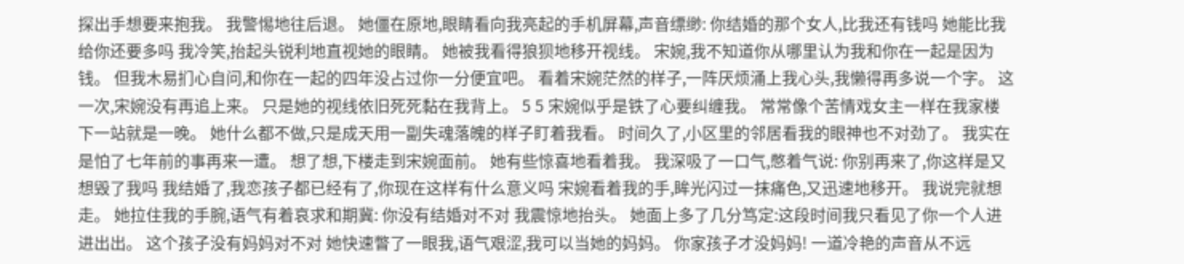探出手想要来抱我。 我警惕地往后退。 她僵在原地,眼睛看向我亮起的手机屏幕,声音缥缈: 你结婚的那个女人,比我还有钱吗 她能比我给你还要多吗 我冷笑,抬起头锐利地直视她的眼睛。 她被我看得狼狈地移开视线。 宋婉,我不知道你从哪里认为我和你在一起是因为钱。 但我木易扪心自问,和你在一起的四年没占过你一分便宜吧。 看着宋婉茫然的样子,一阵厌烦涌上我心头,我懒得再多说一个字。 这一次,宋婉没有再追上来。 只是她的视线依旧死死黏在我背上。 5 5 宋婉似乎是铁了心要纠缠我。 常常像个苦情戏女主一样在我家楼下一站就是一晚。 她什么都不做,只是成天用一副失魂落魄的样子盯着我看。 时间久了,小区里的邻居看我的眼神也不对劲了。 我实在是怕了七年前的事再来一遭。 想了想,下楼走到宋婉面前。 她有些惊喜地看着我。 我深吸了一口气,憋着气说: 你别再来了,你这样是又想毁了我吗 我结婚了,我恋孩子都已经有了,你现在这样有什么意义吗 宋婉看着我的手,眸光闪过一抹痛色,又迅速地移开。 我说完就想走。 她拉住我的手腕,语气有着哀求和期冀: 你没有结婚对不对 我震惊地抬头。 她面上多了几分笃定:这段时间我只看见了你一个人进进出出。 这个孩子没有妈妈对不对 她快速瞥了一眼我,语气艰涩,我可以当她的妈妈。 你家孩子才没妈妈! 一道冷艳的声音从不远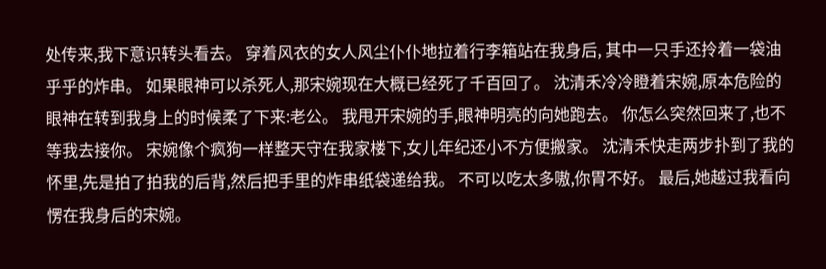处传来,我下意识转头看去。 穿着风衣的女人风尘仆仆地拉着行李箱站在我身后, 其中一只手还拎着一袋油乎乎的炸串。 如果眼神可以杀死人,那宋婉现在大概已经死了千百回了。 沈清禾冷冷瞪着宋婉,原本危险的眼神在转到我身上的时候柔了下来:老公。 我甩开宋婉的手,眼神明亮的向她跑去。 你怎么突然回来了,也不等我去接你。 宋婉像个疯狗一样整天守在我家楼下,女儿年纪还小不方便搬家。 沈清禾快走两步扑到了我的怀里,先是拍了拍我的后背,然后把手里的炸串纸袋递给我。 不可以吃太多嗷,你胃不好。 最后,她越过我看向愣在我身后的宋婉。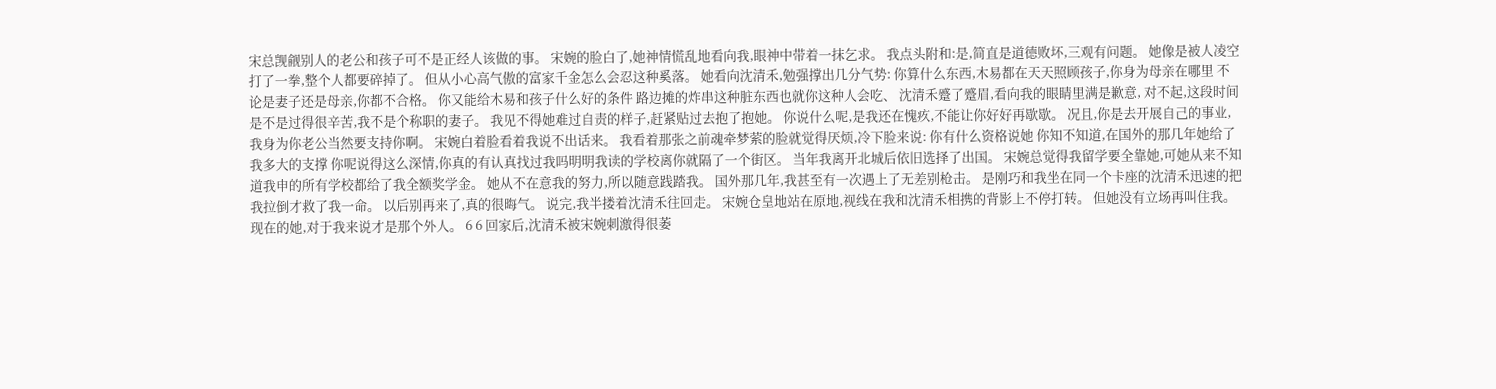宋总觊觎别人的老公和孩子可不是正经人该做的事。 宋婉的脸白了,她神情慌乱地看向我,眼神中带着一抹乞求。 我点头附和:是,简直是道德败坏,三观有问题。 她像是被人凌空打了一拳,整个人都要碎掉了。 但从小心高气傲的富家千金怎么会忍这种奚落。 她看向沈清禾,勉强撑出几分气势: 你算什么东西,木易都在天天照顾孩子,你身为母亲在哪里 不论是妻子还是母亲,你都不合格。 你又能给木易和孩子什么好的条件 路边摊的炸串这种脏东西也就你这种人会吃、 沈清禾蹙了蹙眉,看向我的眼睛里满是歉意, 对不起,这段时间是不是过得很辛苦,我不是个称职的妻子。 我见不得她难过自责的样子,赶紧贴过去抱了抱她。 你说什么呢,是我还在愧疚,不能让你好好再歇歇。 况且,你是去开展自己的事业,我身为你老公当然要支持你啊。 宋婉白着脸看着我说不出话来。 我看着那张之前魂牵梦萦的脸就觉得厌烦,冷下脸来说: 你有什么资格说她 你知不知道,在国外的那几年她给了我多大的支撑 你呢说得这么深情,你真的有认真找过我吗明明我读的学校离你就隔了一个街区。 当年我离开北城后依旧选择了出国。 宋婉总觉得我留学要全靠她,可她从来不知道我申的所有学校都给了我全额奖学金。 她从不在意我的努力,所以随意践踏我。 国外那几年,我甚至有一次遇上了无差别枪击。 是刚巧和我坐在同一个卡座的沈清禾迅速的把我拉倒才救了我一命。 以后别再来了,真的很晦气。 说完,我半搂着沈清禾往回走。 宋婉仓皇地站在原地,视线在我和沈清禾相携的背影上不停打转。 但她没有立场再叫住我。 现在的她,对于我来说才是那个外人。 6 6 回家后,沈清禾被宋婉刺激得很萎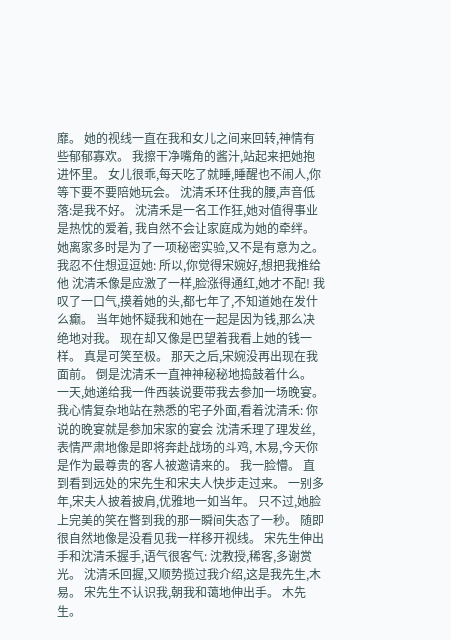靡。 她的视线一直在我和女儿之间来回转,神情有些郁郁寡欢。 我擦干净嘴角的酱汁,站起来把她抱进怀里。 女儿很乖,每天吃了就睡,睡醒也不闹人,你等下要不要陪她玩会。 沈清禾环住我的腰,声音低落:是我不好。 沈清禾是一名工作狂,她对值得事业是热忱的爱着, 我自然不会让家庭成为她的牵绊。 她离家多时是为了一项秘密实验,又不是有意为之。 我忍不住想逗逗她: 所以,你觉得宋婉好,想把我推给他 沈清禾像是应激了一样,脸涨得通红,她才不配! 我叹了一口气,摸着她的头,都七年了,不知道她在发什么癫。 当年她怀疑我和她在一起是因为钱,那么决绝地对我。 现在却又像是巴望着我看上她的钱一样。 真是可笑至极。 那天之后,宋婉没再出现在我面前。 倒是沈清禾一直神神秘秘地捣鼓着什么。 一天,她递给我一件西装说要带我去参加一场晚宴。 我心情复杂地站在熟悉的宅子外面,看着沈清禾: 你说的晚宴就是参加宋家的宴会 沈清禾理了理发丝,表情严肃地像是即将奔赴战场的斗鸡, 木易,今天你是作为最尊贵的客人被邀请来的。 我一脸懵。 直到看到远处的宋先生和宋夫人快步走过来。 一别多年,宋夫人披着披肩,优雅地一如当年。 只不过,她脸上完美的笑在瞥到我的那一瞬间失态了一秒。 随即很自然地像是没看见我一样移开视线。 宋先生伸出手和沈清禾握手,语气很客气: 沈教授,稀客,多谢赏光。 沈清禾回握,又顺势揽过我介绍,这是我先生,木易。 宋先生不认识我,朝我和蔼地伸出手。 木先生。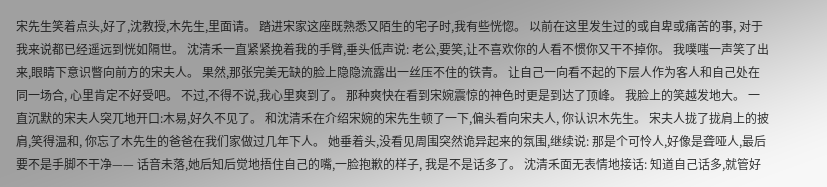宋先生笑着点头,好了,沈教授,木先生,里面请。 踏进宋家这座既熟悉又陌生的宅子时,我有些恍惚。 以前在这里发生过的或自卑或痛苦的事, 对于我来说都已经遥远到恍如隔世。 沈清禾一直紧紧挽着我的手臂,垂头低声说: 老公,要笑,让不喜欢你的人看不惯你又干不掉你。 我噗嗤一声笑了出来,眼睛下意识瞥向前方的宋夫人。 果然,那张完美无缺的脸上隐隐流露出一丝压不住的铁青。 让自己一向看不起的下层人作为客人和自己处在同一场合, 心里肯定不好受吧。 不过,不得不说,我心里爽到了。 那种爽快在看到宋婉震惊的神色时更是到达了顶峰。 我脸上的笑越发地大。 一直沉默的宋夫人突兀地开口:木易,好久不见了。 和沈清禾在介绍宋婉的宋先生顿了一下,偏头看向宋夫人, 你认识木先生。 宋夫人拢了拢肩上的披肩,笑得温和, 你忘了木先生的爸爸在我们家做过几年下人。 她垂着头,没看见周围突然诡异起来的氛围,继续说: 那是个可怜人,好像是聋哑人,最后要不是手脚不干净—— 话音未落,她后知后觉地捂住自己的嘴,一脸抱歉的样子, 我是不是话多了。 沈清禾面无表情地接话: 知道自己话多,就管好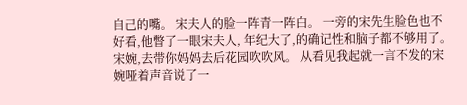自己的嘴。 宋夫人的脸一阵青一阵白。 一旁的宋先生脸色也不好看,他瞥了一眼宋夫人, 年纪大了,的确记性和脑子都不够用了。 宋婉,去带你妈妈去后花园吹吹风。 从看见我起就一言不发的宋婉哑着声音说了一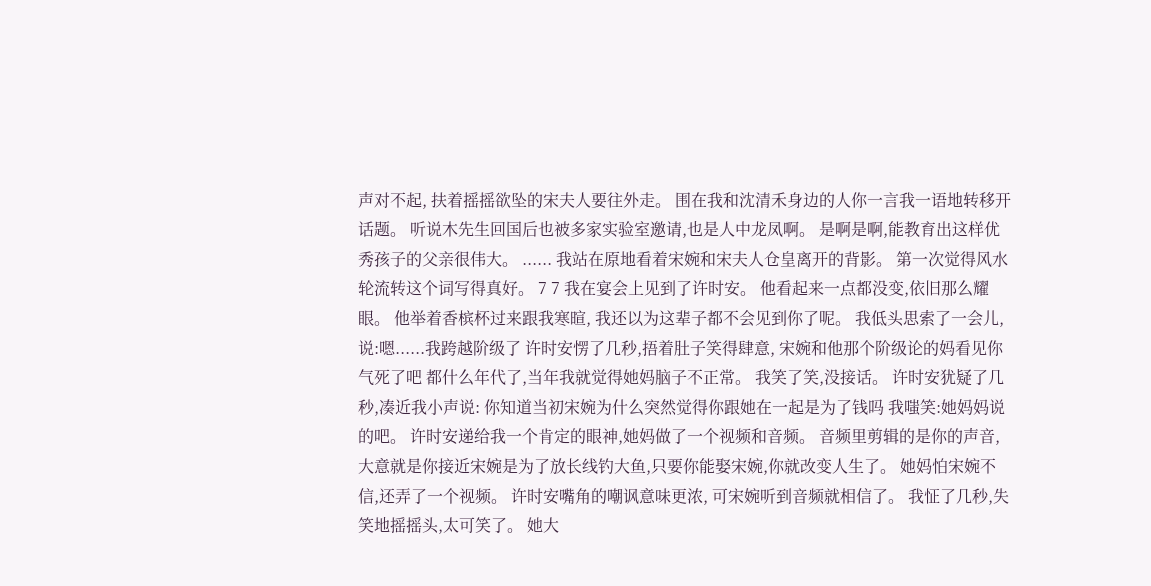声对不起, 扶着摇摇欲坠的宋夫人要往外走。 围在我和沈清禾身边的人你一言我一语地转移开话题。 听说木先生回国后也被多家实验室邀请,也是人中龙凤啊。 是啊是啊,能教育出这样优秀孩子的父亲很伟大。 ...... 我站在原地看着宋婉和宋夫人仓皇离开的背影。 第一次觉得风水轮流转这个词写得真好。 7 7 我在宴会上见到了许时安。 他看起来一点都没变,依旧那么耀眼。 他举着香槟杯过来跟我寒暄, 我还以为这辈子都不会见到你了呢。 我低头思索了一会儿,说:嗯......我跨越阶级了 许时安愣了几秒,捂着肚子笑得肆意, 宋婉和他那个阶级论的妈看见你气死了吧 都什么年代了,当年我就觉得她妈脑子不正常。 我笑了笑,没接话。 许时安犹疑了几秒,凑近我小声说: 你知道当初宋婉为什么突然觉得你跟她在一起是为了钱吗 我嗤笑:她妈妈说的吧。 许时安递给我一个肯定的眼神,她妈做了一个视频和音频。 音频里剪辑的是你的声音,大意就是你接近宋婉是为了放长线钓大鱼,只要你能娶宋婉,你就改变人生了。 她妈怕宋婉不信,还弄了一个视频。 许时安嘴角的嘲讽意味更浓, 可宋婉听到音频就相信了。 我怔了几秒,失笑地摇摇头,太可笑了。 她大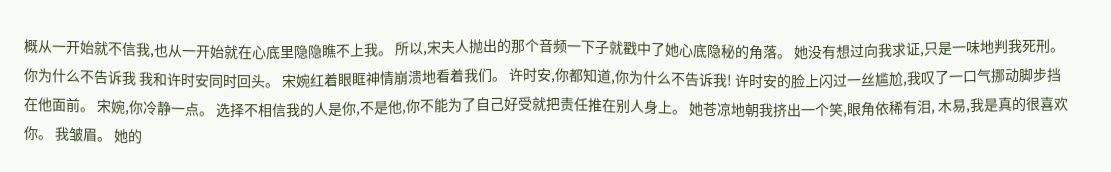概从一开始就不信我,也从一开始就在心底里隐隐瞧不上我。 所以,宋夫人抛出的那个音频一下子就戳中了她心底隐秘的角落。 她没有想过向我求证,只是一味地判我死刑。 你为什么不告诉我 我和许时安同时回头。 宋婉红着眼眶神情崩溃地看着我们。 许时安,你都知道,你为什么不告诉我! 许时安的脸上闪过一丝尴尬,我叹了一口气挪动脚步挡在他面前。 宋婉,你冷静一点。 选择不相信我的人是你,不是他,你不能为了自己好受就把责任推在别人身上。 她苍凉地朝我挤出一个笑,眼角依稀有泪, 木易,我是真的很喜欢你。 我皱眉。 她的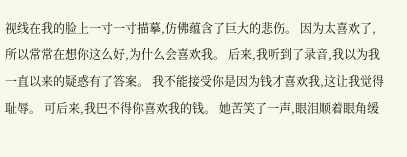视线在我的脸上一寸一寸描摹,仿佛蕴含了巨大的悲伤。 因为太喜欢了,所以常常在想你这么好,为什么会喜欢我。 后来,我听到了录音,我以为我一直以来的疑惑有了答案。 我不能接受你是因为钱才喜欢我,这让我觉得耻辱。 可后来,我巴不得你喜欢我的钱。 她苦笑了一声,眼泪顺着眼角缓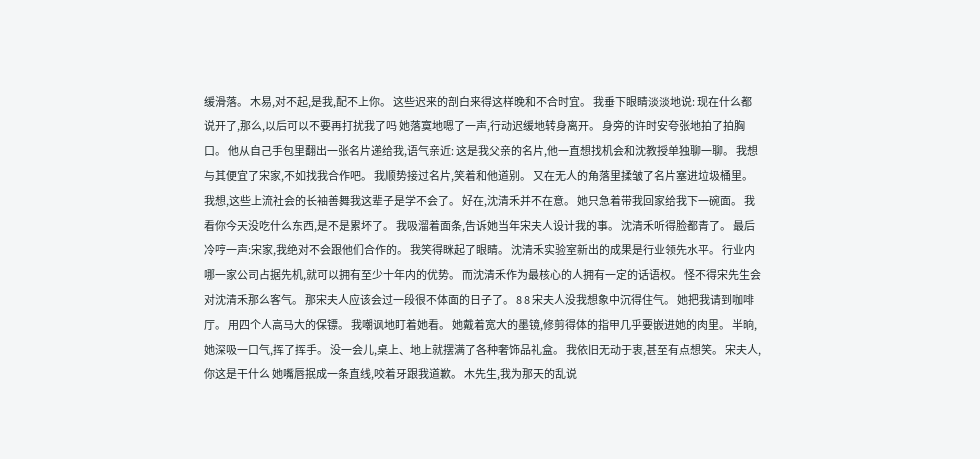缓滑落。 木易,对不起,是我,配不上你。 这些迟来的剖白来得这样晚和不合时宜。 我垂下眼睛淡淡地说: 现在什么都说开了,那么,以后可以不要再打扰我了吗 她落寞地嗯了一声,行动迟缓地转身离开。 身旁的许时安夸张地拍了拍胸口。 他从自己手包里翻出一张名片递给我,语气亲近: 这是我父亲的名片,他一直想找机会和沈教授单独聊一聊。 我想与其便宜了宋家,不如找我合作吧。 我顺势接过名片,笑着和他道别。 又在无人的角落里揉皱了名片塞进垃圾桶里。 我想,这些上流社会的长袖善舞我这辈子是学不会了。 好在,沈清禾并不在意。 她只急着带我回家给我下一碗面。 我看你今天没吃什么东西,是不是累坏了。 我吸溜着面条,告诉她当年宋夫人设计我的事。 沈清禾听得脸都青了。 最后冷哼一声:宋家,我绝对不会跟他们合作的。 我笑得眯起了眼睛。 沈清禾实验室新出的成果是行业领先水平。 行业内哪一家公司占据先机,就可以拥有至少十年内的优势。 而沈清禾作为最核心的人拥有一定的话语权。 怪不得宋先生会对沈清禾那么客气。 那宋夫人应该会过一段很不体面的日子了。 8 8 宋夫人没我想象中沉得住气。 她把我请到咖啡厅。 用四个人高马大的保镖。 我嘲讽地盯着她看。 她戴着宽大的墨镜,修剪得体的指甲几乎要嵌进她的肉里。 半晌,她深吸一口气,挥了挥手。 没一会儿,桌上、地上就摆满了各种奢饰品礼盒。 我依旧无动于衷,甚至有点想笑。 宋夫人,你这是干什么 她嘴唇抿成一条直线,咬着牙跟我道歉。 木先生,我为那天的乱说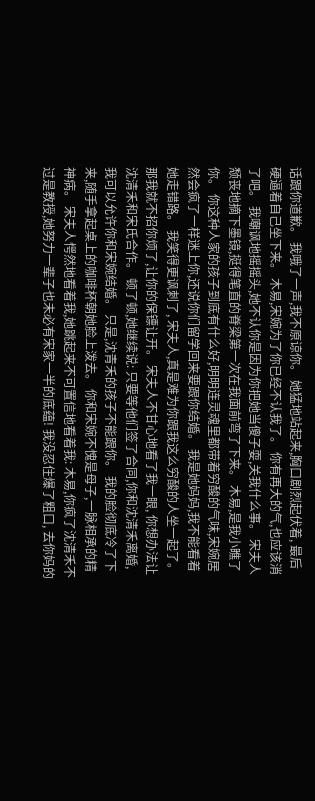话跟你道歉。 我哦了一声,我不原谅你。 她猛地站起来,胸口剧烈起伏着, 最后硬逼着自己坐下来。 木易,宋婉为了你已经不认我了。 你有再大的气,也应该消了吧。 我嘲讽地摇摇头,她不认你是因为你把她当傻子耍,关我什么事。 宋夫人颓丧地摘下墨镜,挺得笔直的脊梁第一次在我面前弯了下来。 木易,是我小瞧了你。 你这种人家的孩子到底有什么好,明明连灵魂里都带着穷酸的气味,宋婉居然会疯了一样迷上你,还说你们留学回来要跟你结婚。 我是她妈妈,我不能看着她走错路。 我笑得更讽刺了, 宋夫人,真是难为你跟我这么穷酸的人坐一起了。 那我就不招你烦了,让你的保镖让开。 宋夫人不甘心地看了我一眼, 你想办法让沈清禾和宋氏合作。 顿了顿,她继续说: 只要等他们签了合同,你和沈清禾离婚,我可以允许你和宋婉结婚。 只是,沈青禾的孩子不能跟你。 我的脸彻底冷了下来,随手拿起桌上的咖啡杯朝她脸上泼去。 你和宋婉不愧是母子,一脉相承的精神病。 宋夫人愕然地看着我,她跳起来不可置信地看着我: 木易,你疯了沈清禾不过是教授,她努力一辈子也未必有宋家一半的底蕴! 我没忍住爆了粗口, 去你妈的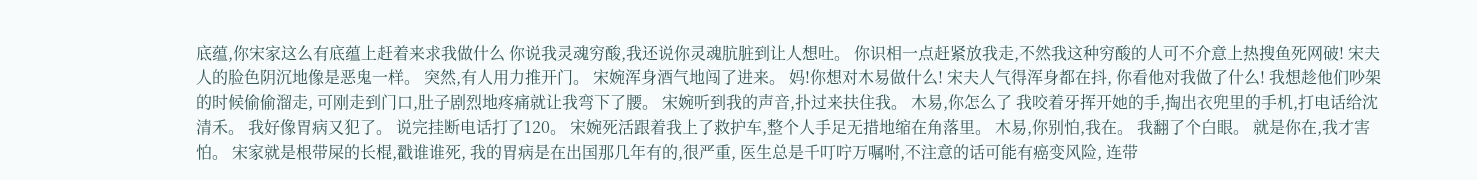底蕴,你宋家这么有底蕴上赶着来求我做什么 你说我灵魂穷酸,我还说你灵魂肮脏到让人想吐。 你识相一点赶紧放我走,不然我这种穷酸的人可不介意上热搜鱼死网破! 宋夫人的脸色阴沉地像是恶鬼一样。 突然,有人用力推开门。 宋婉浑身酒气地闯了进来。 妈!你想对木易做什么! 宋夫人气得浑身都在抖, 你看他对我做了什么! 我想趁他们吵架的时候偷偷溜走, 可刚走到门口,肚子剧烈地疼痛就让我弯下了腰。 宋婉听到我的声音,扑过来扶住我。 木易,你怎么了 我咬着牙挥开她的手,掏出衣兜里的手机,打电话给沈清禾。 我好像胃病又犯了。 说完挂断电话打了120。 宋婉死活跟着我上了救护车,整个人手足无措地缩在角落里。 木易,你别怕,我在。 我翻了个白眼。 就是你在,我才害怕。 宋家就是根带屎的长棍,戳谁谁死, 我的胃病是在出国那几年有的,很严重, 医生总是千叮咛万嘱咐,不注意的话可能有癌变风险, 连带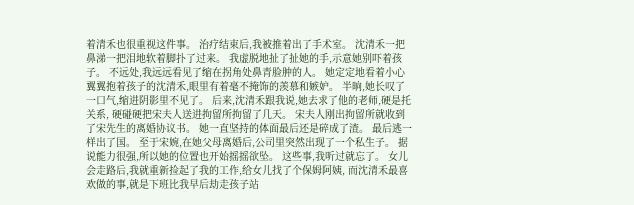着清禾也很重视这件事。 治疗结束后,我被推着出了手术室。 沈清禾一把鼻涕一把泪地软着脚扑了过来。 我虚脱地扯了扯她的手,示意她别吓着孩子。 不远处,我远远看见了缩在拐角处鼻青脸肿的人。 她定定地看着小心翼翼抱着孩子的沈清禾,眼里有着毫不掩饰的羡慕和嫉妒。 半晌,她长叹了一口气,缩进阴影里不见了。 后来,沈清禾跟我说,她去求了他的老师,硬是托关系, 硬碰硬把宋夫人送进拘留所拘留了几天。 宋夫人刚出拘留所就收到了宋先生的离婚协议书。 她一直坚持的体面最后还是碎成了渣。 最后逃一样出了国。 至于宋婉,在她父母离婚后,公司里突然出现了一个私生子。 据说能力很强,所以她的位置也开始摇摇欲坠。 这些事,我听过就忘了。 女儿会走路后,我就重新捡起了我的工作,给女儿找了个保姆阿姨, 而沈清禾最喜欢做的事,就是下班比我早后劫走孩子站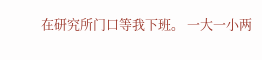在研究所门口等我下班。 一大一小两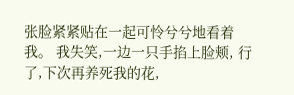张脸紧紧贴在一起可怜兮兮地看着我。 我失笑,一边一只手掐上脸颊, 行了,下次再养死我的花,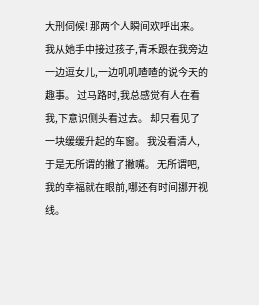大刑伺候! 那两个人瞬间欢呼出来。 我从她手中接过孩子,青禾跟在我旁边一边逗女儿,一边叽叽喳喳的说今天的趣事。 过马路时,我总感觉有人在看我,下意识侧头看过去。 却只看见了一块缓缓升起的车窗。 我没看清人,于是无所谓的撇了撇嘴。 无所谓吧, 我的幸福就在眼前,哪还有时间挪开视线。